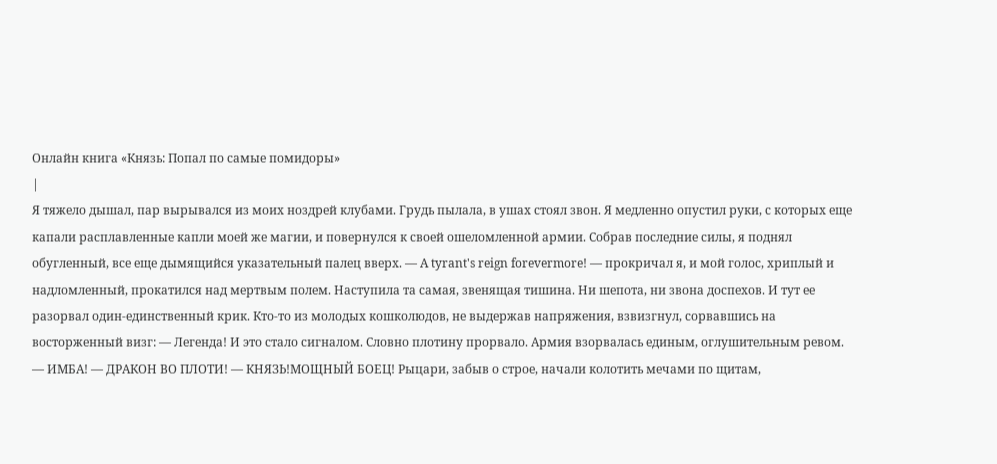Онлайн книга «Князь: Попал по самые помидоры»
|
Я тяжело дышал, пар вырывался из моих ноздрей клубами. Грудь пылала, в ушах стоял звон. Я медленно опустил руки, с которых еще капали расплавленные капли моей же магии, и повернулся к своей ошеломленной армии. Собрав последние силы, я поднял обугленный, все еще дымящийся указательный палец вверх. — A tyrant's reign forevermore! — прокричал я, и мой голос, хриплый и надломленный, прокатился над мертвым полем. Наступила та самая, звенящая тишина. Ни шепота, ни звона доспехов. И тут ее разорвал один-единственный крик. Кто-то из молодых кошколюдов, не выдержав напряжения, взвизгнул, сорвавшись на восторженный визг: — Легенда! И это стало сигналом. Словно плотину прорвало. Армия взорвалась единым, оглушительным ревом. — ИМБА! — ДРАКОН ВО ПЛОТИ! — КНЯЗЬ!МОЩНЫЙ БОЕЦ! Рыцари, забыв о строе, начали колотить мечами по щитам,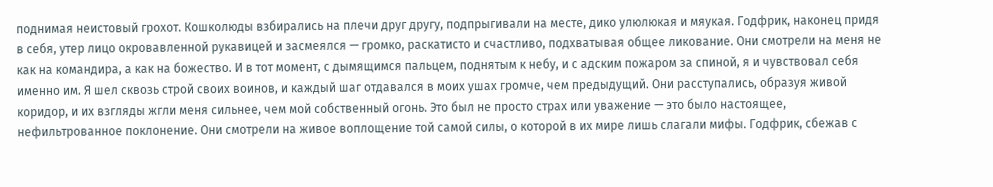поднимая неистовый грохот. Кошколюды взбирались на плечи друг другу, подпрыгивали на месте, дико улюлюкая и мяукая. Годфрик, наконец придя в себя, утер лицо окровавленной рукавицей и засмеялся — громко, раскатисто и счастливо, подхватывая общее ликование. Они смотрели на меня не как на командира, а как на божество. И в тот момент, с дымящимся пальцем, поднятым к небу, и с адским пожаром за спиной, я и чувствовал себя именно им. Я шел сквозь строй своих воинов, и каждый шаг отдавался в моих ушах громче, чем предыдущий. Они расступались, образуя живой коридор, и их взгляды жгли меня сильнее, чем мой собственный огонь. Это был не просто страх или уважение — это было настоящее, нефильтрованное поклонение. Они смотрели на живое воплощение той самой силы, о которой в их мире лишь слагали мифы. Годфрик, сбежав с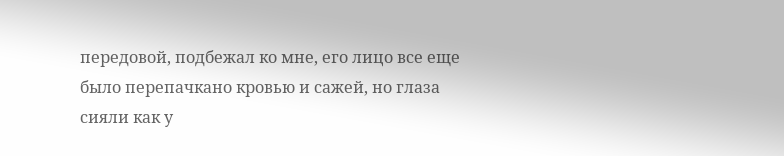передовой, подбежал ко мне, его лицо все еще было перепачкано кровью и сажей, но глаза сияли как у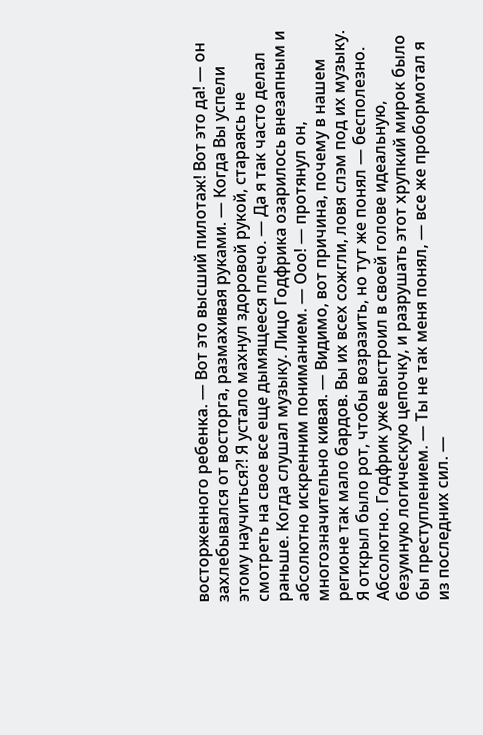восторженного ребенка. — Вот это высший пилотаж! Вот это да! — он захлебывался от восторга, размахивая руками. — Когда Вы успели этому научиться⁈ Я устало махнул здоровой рукой, стараясь не смотреть на свое все еще дымящееся плечо. — Да я так часто делал раньше. Когда слушал музыку. Лицо Годфрика озарилось внезапным и абсолютно искренним пониманием. — Ооо! — протянул он, многозначительно кивая. — Видимо, вот причина, почему в нашем регионе так мало бардов. Вы их всех сожгли, ловя слэм под их музыку. Я открыл было рот, чтобы возразить, но тут же понял — бесполезно. Абсолютно. Годфрик уже выстроил в своей голове идеальную, безумную логическую цепочку, и разрушать этот хрупкий мирок было бы преступлением. — Ты не так меня понял, — все же пробормотал я из последних сил. —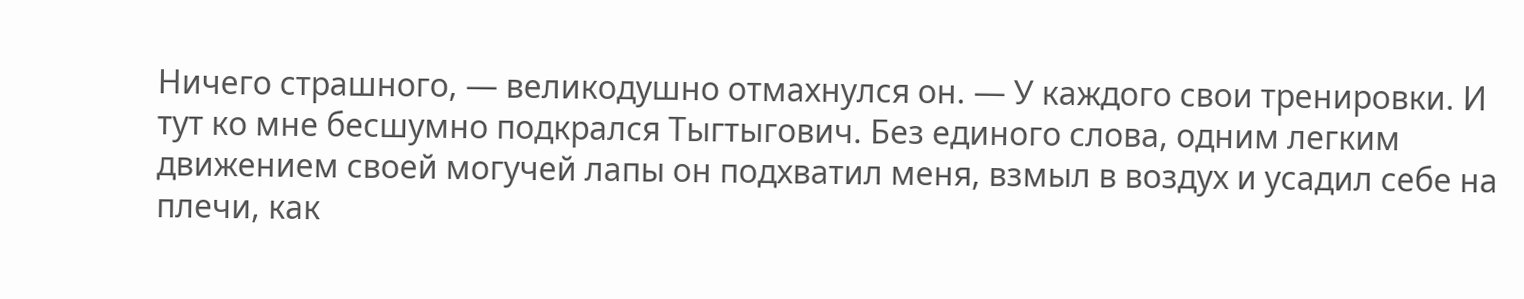Ничего страшного, — великодушно отмахнулся он. — У каждого свои тренировки. И тут ко мне бесшумно подкрался Тыгтыгович. Без единого слова, одним легким движением своей могучей лапы он подхватил меня, взмыл в воздух и усадил себе на плечи, как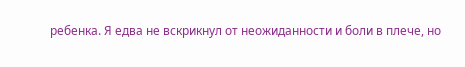ребенка. Я едва не вскрикнул от неожиданности и боли в плече, но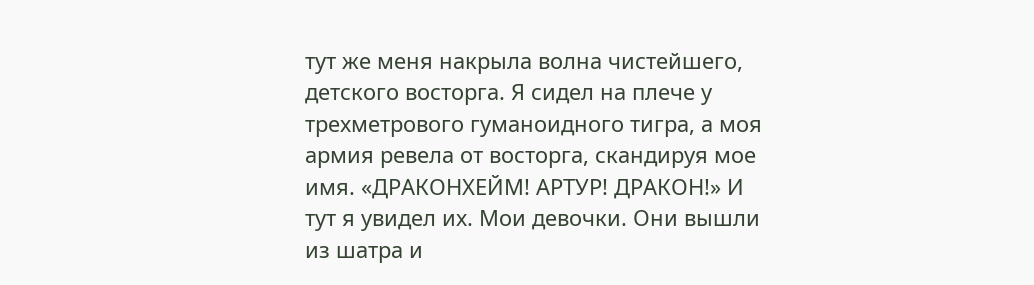тут же меня накрыла волна чистейшего, детского восторга. Я сидел на плече у трехметрового гуманоидного тигра, а моя армия ревела от восторга, скандируя мое имя. «ДРАКОНХЕЙМ! АРТУР! ДРАКОН!» И тут я увидел их. Мои девочки. Они вышли из шатра и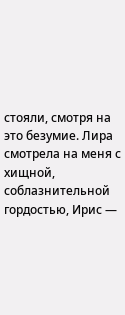стояли, смотря на это безумие. Лира смотрела на меня с хищной, соблазнительной гордостью, Ирис —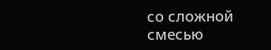со сложной смесью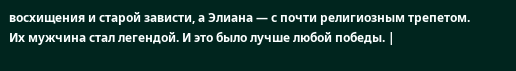восхищения и старой зависти, а Элиана — с почти религиозным трепетом. Их мужчина стал легендой. И это было лучше любой победы. |